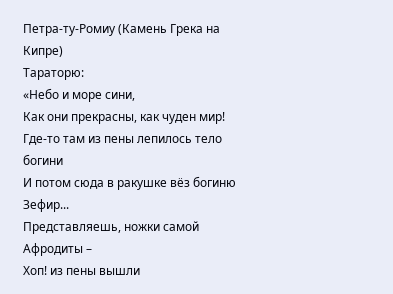Петра-ту-Ромиу (Камень Грека на Кипре)
Тараторю:
«Небо и море сини,
Как они прекрасны, как чуден мир!
Где-то там из пены лепилось тело богини
И потом сюда в ракушке вёз богиню Зефир...
Представляешь, ножки самой Афродиты –
Хоп! из пены вышли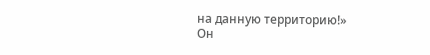на данную территорию!»
Он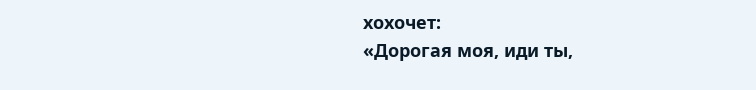хохочет:
«Дорогая моя, иди ты,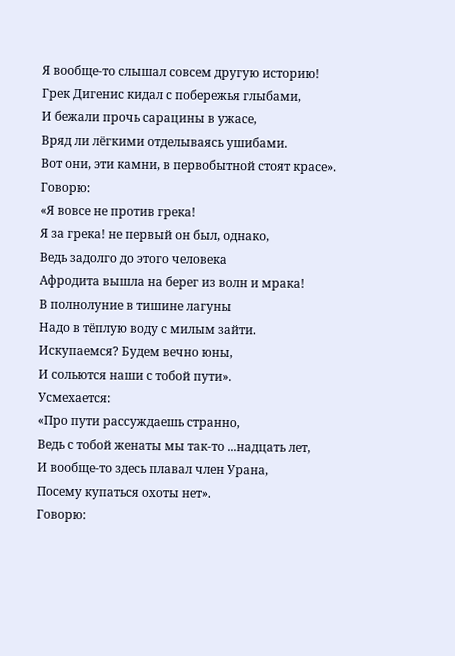Я вообще-то слышал совсем другую историю!
Грек Дигенис кидал с побережья глыбами,
И бежали прочь сарацины в ужасе,
Вряд ли лёгкими отделываясь ушибами.
Вот они, эти камни, в первобытной стоят красе».
Говорю:
«Я вовсе не против грека!
Я за грека! не первый он был, однако,
Ведь задолго до этого человека
Афродита вышла на берег из волн и мрака!
В полнолуние в тишине лагуны
Надо в тёплую воду с милым зайти.
Искупаемся? Будем вечно юны,
И сольются наши с тобой пути».
Усмехается:
«Про пути рассуждаешь странно,
Ведь с тобой женаты мы так-то ...надцать лет,
И вообще-то здесь плавал член Урана,
Посему купаться охоты нет».
Говорю: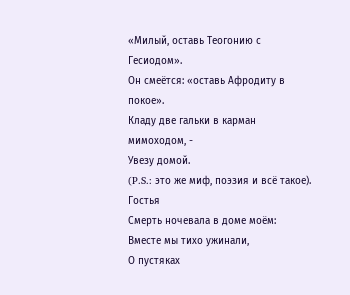«Милый, оставь Теогонию с Гесиодом».
Он смеётся: «оставь Афродиту в покое».
Кладу две гальки в карман мимоходом, -
Увезу домой.
(P.S.: это же миф, поэзия и всё такое).
Гостья
Смерть ночевала в доме моём:
Вместе мы тихо ужинали,
О пустяках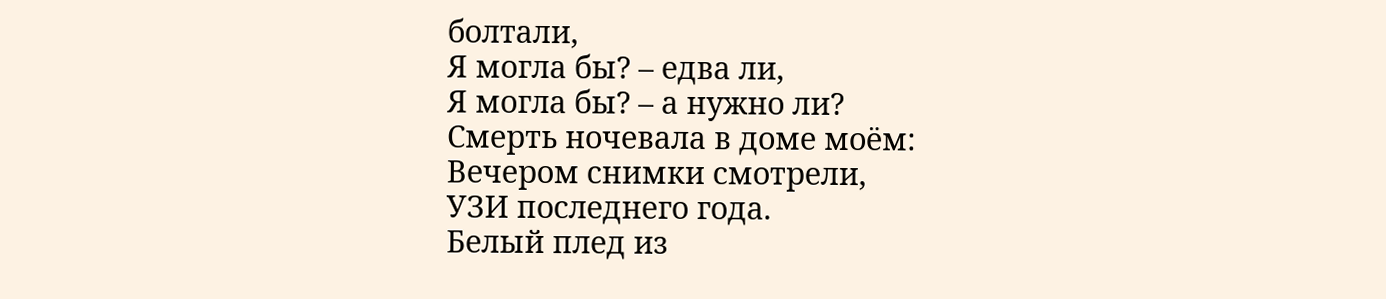болтали,
Я могла бы? – едва ли,
Я могла бы? – а нужно ли?
Смерть ночевала в доме моём:
Вечером снимки смотрели,
УЗИ последнего года.
Белый плед из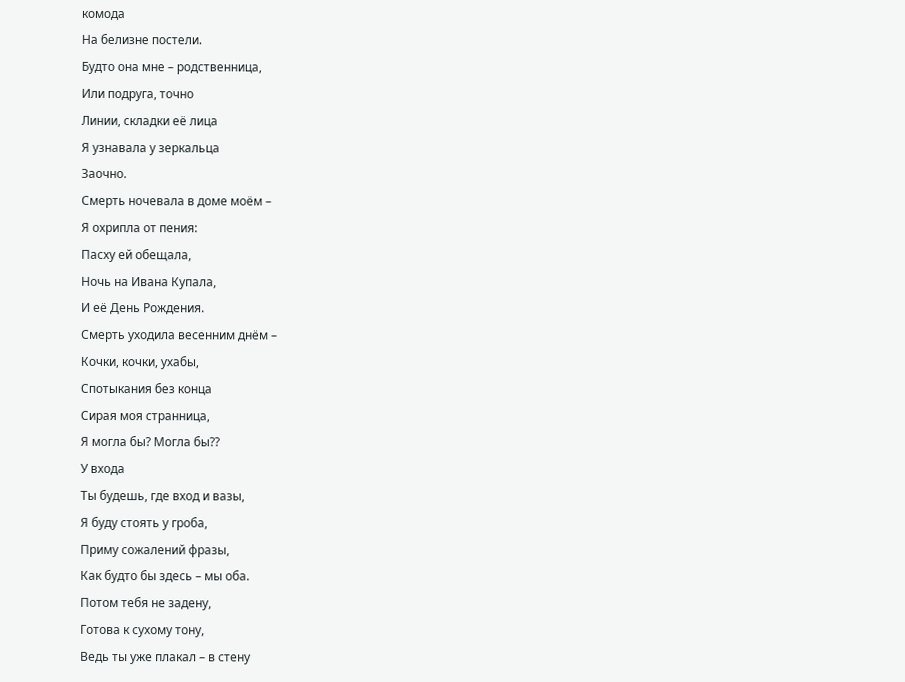комода
На белизне постели.
Будто она мне – родственница,
Или подруга, точно
Линии, складки её лица
Я узнавала у зеркальца
Заочно.
Смерть ночевала в доме моём –
Я охрипла от пения:
Пасху ей обещала,
Ночь на Ивана Купала,
И её День Рождения.
Смерть уходила весенним днём –
Кочки, кочки, ухабы,
Спотыкания без конца
Сирая моя странница,
Я могла бы? Могла бы??
У входа
Ты будешь, где вход и вазы,
Я буду стоять у гроба,
Приму сожалений фразы,
Как будто бы здесь – мы оба.
Потом тебя не задену,
Готова к сухому тону,
Ведь ты уже плакал – в стену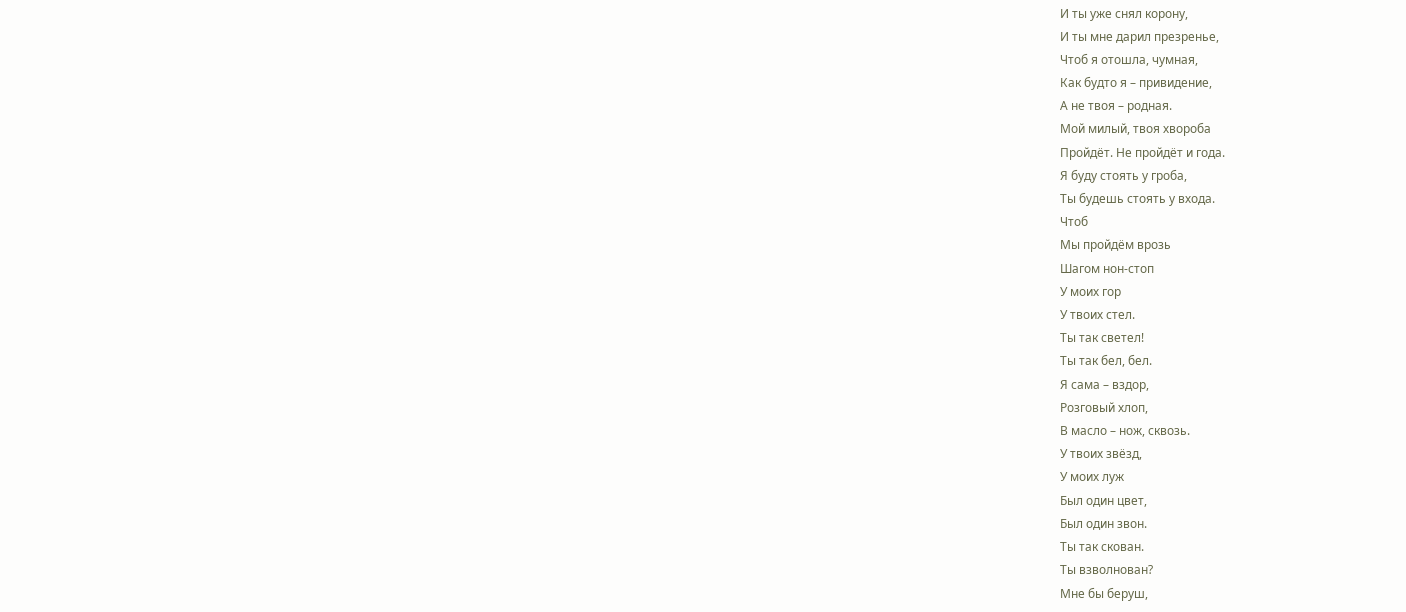И ты уже снял корону,
И ты мне дарил презренье,
Чтоб я отошла, чумная,
Как будто я – привидение,
А не твоя – родная.
Мой милый, твоя хвороба
Пройдёт. Не пройдёт и года.
Я буду стоять у гроба,
Ты будешь стоять у входа.
Чтоб
Мы пройдём врозь
Шагом нон-стоп
У моих гор
У твоих стел.
Ты так светел!
Ты так бел, бел.
Я сама – вздор,
Розговый хлоп,
В масло – нож, сквозь.
У твоих звёзд,
У моих луж
Был один цвет,
Был один звон.
Ты так скован.
Ты взволнован?
Мне бы беруш,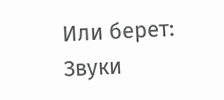Или берет:
Звуки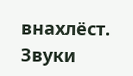внахлёст.
Звуки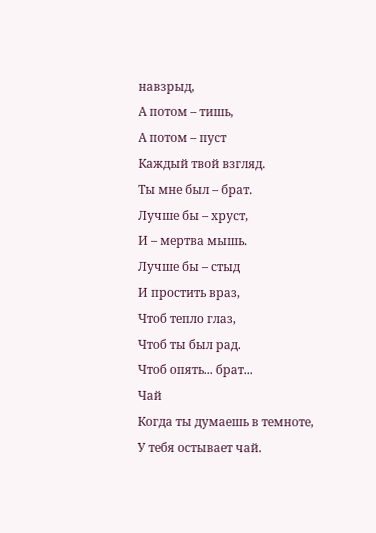навзрыд,
А потом – тишь,
А потом – пуст
Каждый твой взгляд.
Ты мне был – брат.
Лучше бы – хруст,
И – мертва мышь.
Лучше бы – стыд
И простить враз,
Чтоб тепло глаз,
Чтоб ты был рад.
Чтоб опять... брат...
Чай
Когда ты думаешь в темноте,
У тебя остывает чай.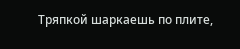Тряпкой шаркаешь по плите,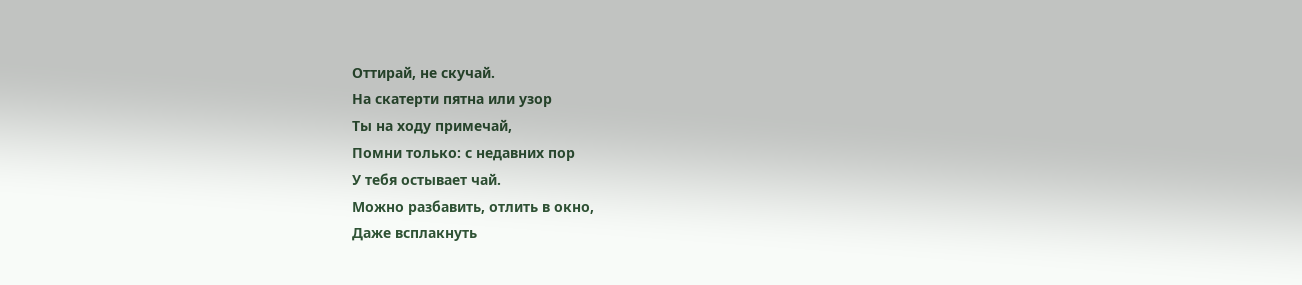Оттирай, не скучай.
На скатерти пятна или узор
Ты на ходу примечай,
Помни только: с недавних пор
У тебя остывает чай.
Можно разбавить, отлить в окно,
Даже всплакнуть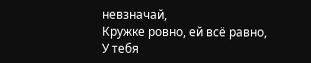невзначай,
Кружке ровно, ей всё равно,
У тебя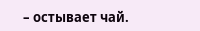– остывает чай.